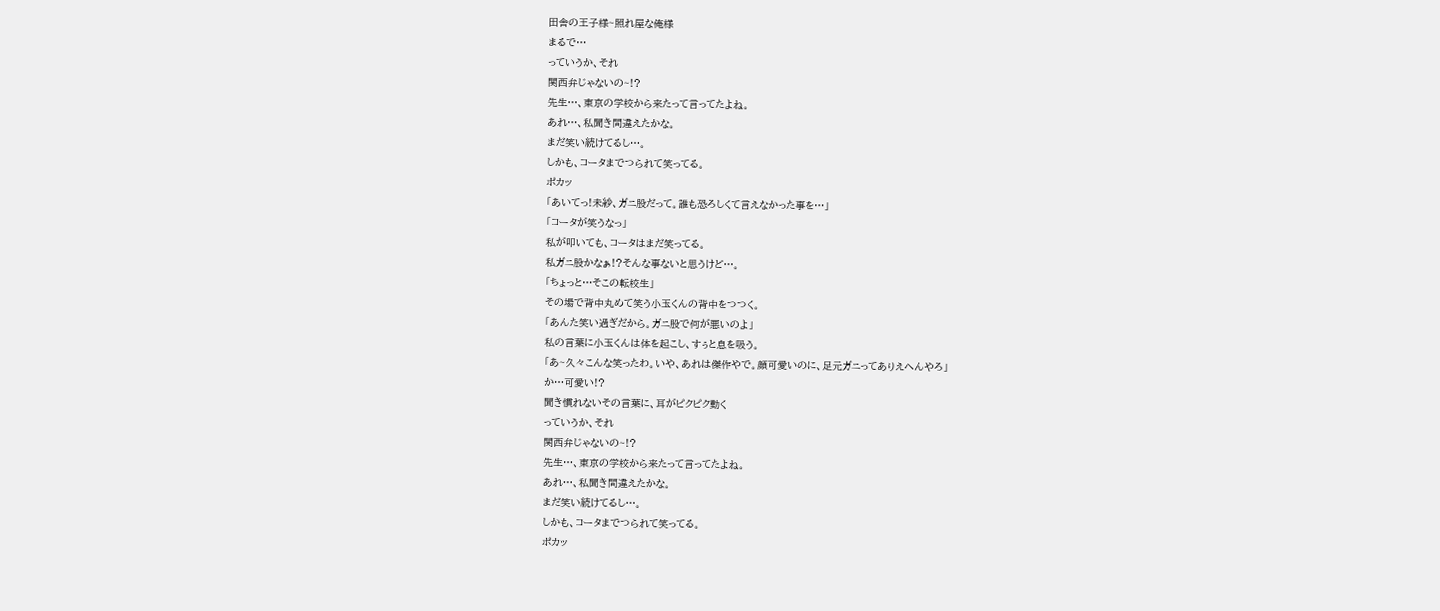田舎の王子様~照れ屋な俺様
まるで…
っていうか、それ
関西弁じゃないの~!?
先生…、東京の学校から来たって言ってたよね。
あれ…、私聞き間違えたかな。
まだ笑い続けてるし…。
しかも、コータまでつられて笑ってる。
ポカッ
「あいてっ!未紗、ガニ股だって。誰も恐ろしくて言えなかった事を…」
「コータが笑うなっ」
私が叩いても、コータはまだ笑ってる。
私ガニ股かなぁ!?そんな事ないと思うけど…。
「ちょっと…そこの転校生」
その場で背中丸めて笑う小玉くんの背中をつつく。
「あんた笑い過ぎだから。ガニ股で何が悪いのよ」
私の言葉に小玉くんは体を起こし、すぅと息を吸う。
「あ~久々こんな笑ったわ。いや、あれは傑作やで。顔可愛いのに、足元ガニってありえへんやろ」
か…可愛い!?
聞き慣れないその言葉に、耳がピクピク動く
っていうか、それ
関西弁じゃないの~!?
先生…、東京の学校から来たって言ってたよね。
あれ…、私聞き間違えたかな。
まだ笑い続けてるし…。
しかも、コータまでつられて笑ってる。
ポカッ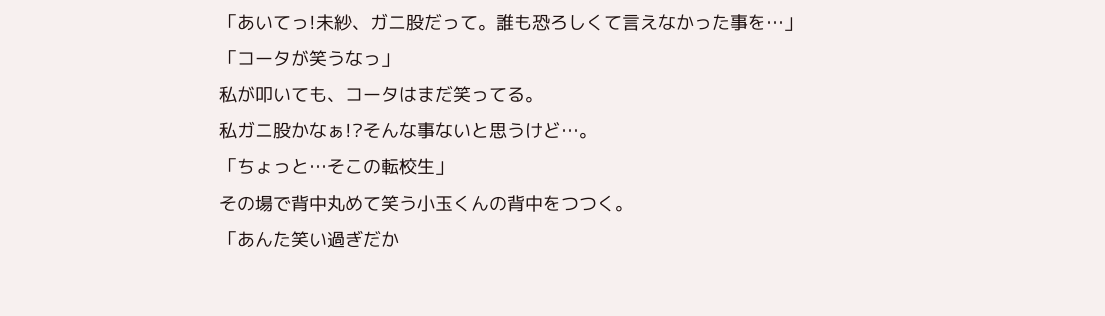「あいてっ!未紗、ガニ股だって。誰も恐ろしくて言えなかった事を…」
「コータが笑うなっ」
私が叩いても、コータはまだ笑ってる。
私ガニ股かなぁ!?そんな事ないと思うけど…。
「ちょっと…そこの転校生」
その場で背中丸めて笑う小玉くんの背中をつつく。
「あんた笑い過ぎだか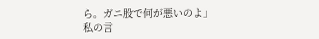ら。ガニ股で何が悪いのよ」
私の言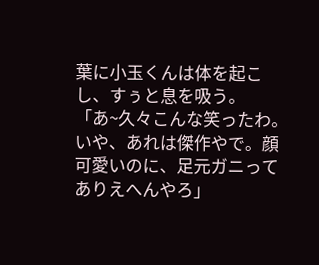葉に小玉くんは体を起こし、すぅと息を吸う。
「あ~久々こんな笑ったわ。いや、あれは傑作やで。顔可愛いのに、足元ガニってありえへんやろ」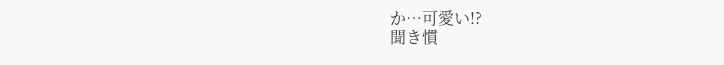か…可愛い!?
聞き慣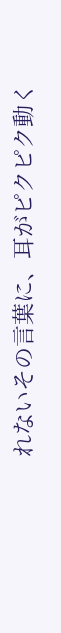れないその言葉に、耳がピクピク動く